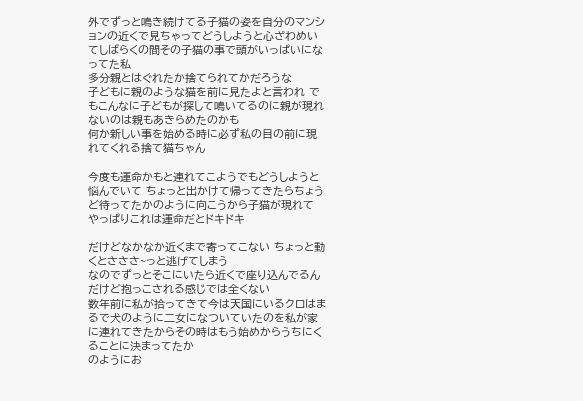外でずっと鳴き続けてる子猫の姿を自分のマンションの近くで見ちゃってどうしようと心ざわめいてしばらくの間その子猫の事で頭がいっぱいになってた私
多分親とはぐれたか捨てられてかだろうな
子どもに親のような猫を前に見たよと言われ でもこんなに子どもが探して鳴いてるのに親が現れないのは親もあきらめたのかも
何か新しい事を始める時に必ず私の目の前に現れてくれる捨て猫ちゃん

今度も運命かもと連れてこようでもどうしようと悩んでいて ちょっと出かけて帰ってきたらちょうど待ってたかのように向こうから子猫が現れて やっぱりこれは運命だとドキドキ

だけどなかなか近くまで寄ってこない ちょっと動くとさささ~っと逃げてしまう
なのでずっとそこにいたら近くで座り込んでるんだけど抱っこされる感じでは全くない
数年前に私が拾ってきて今は天国にいるクロはまるで犬のように二女になついていたのを私が家に連れてきたからその時はもう始めからうちにくることに決まってたか
のようにお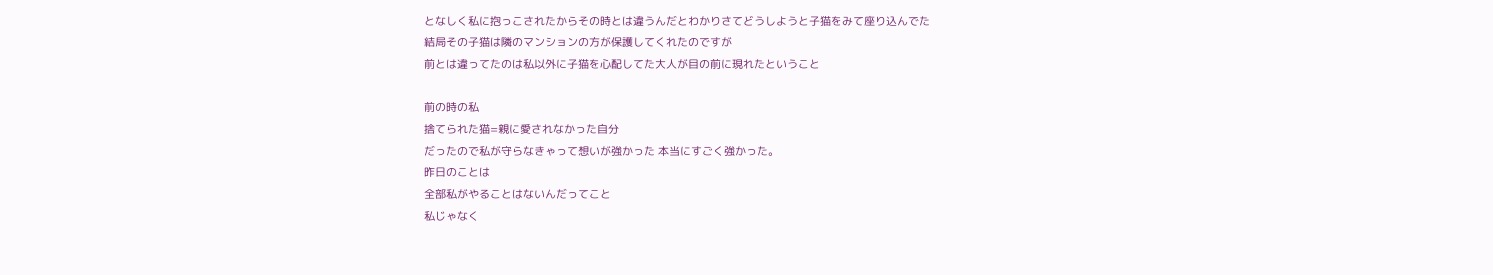となしく私に抱っこされたからその時とは違うんだとわかりさてどうしようと子猫をみて座り込んでた
結局その子猫は隣のマンションの方が保護してくれたのですが
前とは違ってたのは私以外に子猫を心配してた大人が目の前に現れたということ

前の時の私
捨てられた猫=親に愛されなかった自分
だったので私が守らなきゃって想いが強かった 本当にすごく強かった。
昨日のことは
全部私がやることはないんだってこと
私じゃなく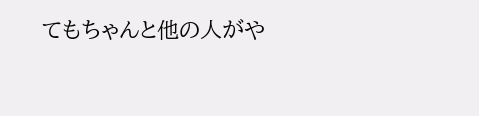てもちゃんと他の人がや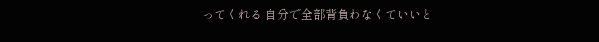ってくれる 自分で全部背負わなくていいと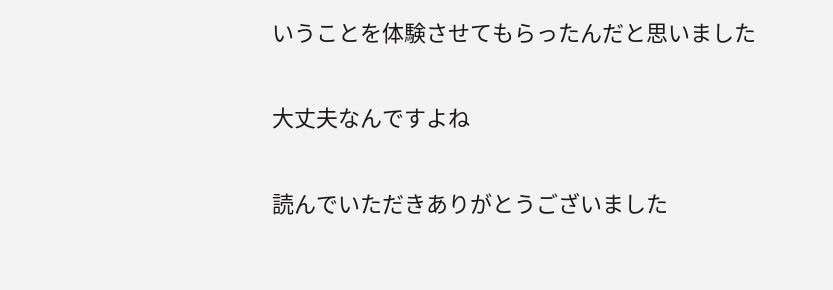いうことを体験させてもらったんだと思いました

大丈夫なんですよね

読んでいただきありがとうございました